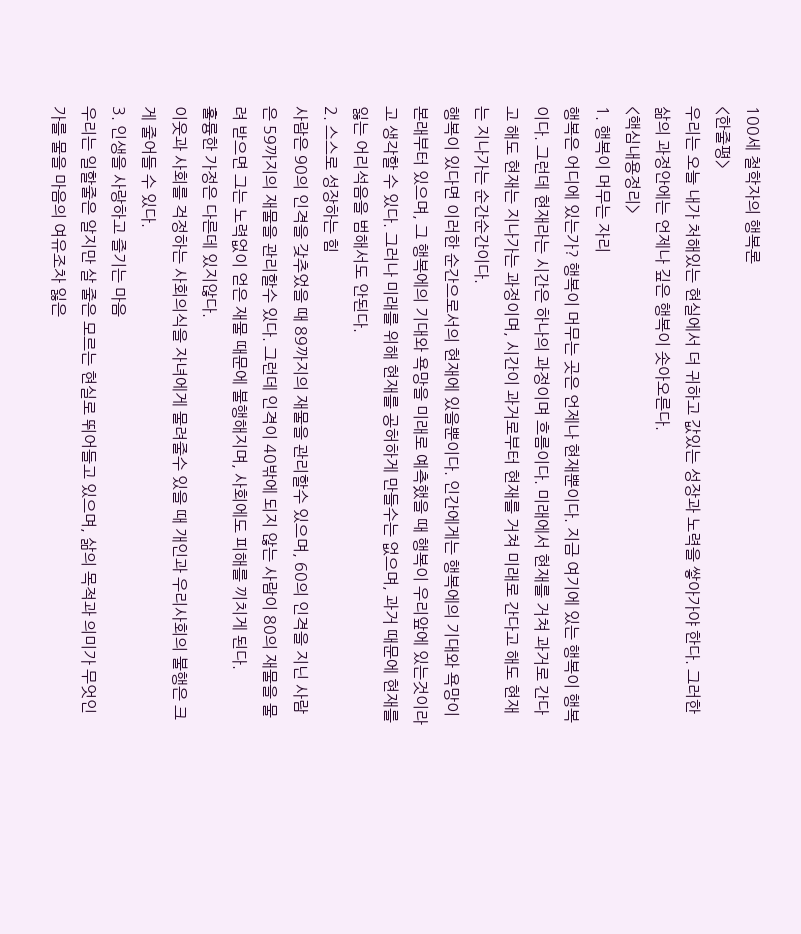100세 철학자의 행복론
<한줄평>
우리는 오늘 내가 처해있는 현실에서 더 귀하고 값있는 성장과 노력을 쌓아가야 한다. 그러한 삶의 과정안에는 언제나 깊은 행복이 솟아오른다.
<핵심내용정리>
1. 행복이 머무는 자리
행복은 어디에 있는가? 행복이 머무는 곳은 언제나 현재뿐이다. 지금 여기에 있는 행복이 행복이다. 그런데 현재라는 시간은 하나의 과정이며 흐름이다. 미래에서 현재를 거쳐 과거로 간다고 해도 현재는 지나가는 과정이며, 시간이 과거로부터 현재를 거쳐 미래로 간다고 해도 현재는 지나가는 순간순간이다.
행복이 있다면 이러한 순간으로서의 현재에 있을뿐이다. 인간에게는 행복에의 기대와 욕망이본래부터 있으며, 그 행복에의 기대와 욕망을 미래로 예측했을 때 행복이 우리앞에 있는것이라고 생각할 수 있다. 그러나 미래를 위해 현재를 공허하게 만들수는 없으며, 과거 때문에 현재를 잃는 어리석음을 범해서도 안된다.
2. 스스로 성장하는 힘
사람은 90의 인격을 갖추었을 때 89까지의 재물을 관리할수 있으며, 60의 인격을 지닌 사람은 59까지의 재물을 관리할수 있다. 그런데 인격이 40밖에 되지 않는 사람이 80의 재물을 물려 받으면 그는 노력없이 얻은 재물 때문에 불행해지며, 사회에도 피해를 끼치게 된다.
훌륭한 가정은 다른데 있지않다.
이웃과 사회를 걱정하는 사회의식을 자녀에게 물려줄수 있을 때 개인과 우리사회의 불행은 크게 줄어들 수 있다.
3. 인생을 사랑하고 즐기는 마음
우리는 일할줄은 알지만 살 줄은 모르는 현실로 뛰어들고 있으며, 삶의 목적과 의미가 무엇인가를 물을 마음의 여유조차 잃은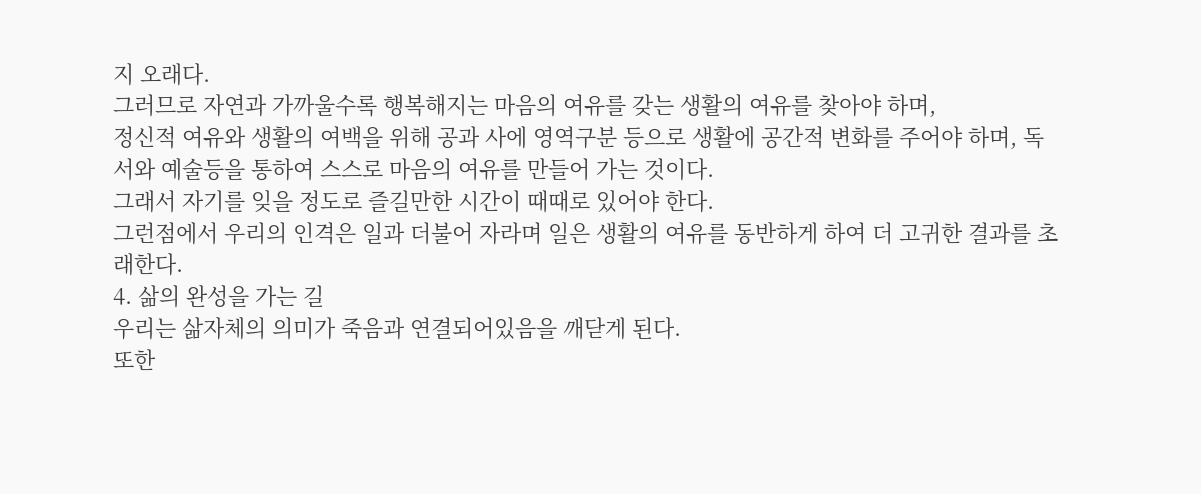지 오래다.
그러므로 자연과 가까울수록 행복해지는 마음의 여유를 갖는 생활의 여유를 찾아야 하며,
정신적 여유와 생활의 여백을 위해 공과 사에 영역구분 등으로 생활에 공간적 변화를 주어야 하며, 독서와 예술등을 통하여 스스로 마음의 여유를 만들어 가는 것이다.
그래서 자기를 잊을 정도로 즐길만한 시간이 때때로 있어야 한다.
그런점에서 우리의 인격은 일과 더불어 자라며 일은 생활의 여유를 동반하게 하여 더 고귀한 결과를 초래한다.
4. 삶의 완성을 가는 길
우리는 삶자체의 의미가 죽음과 연결되어있음을 깨닫게 된다.
또한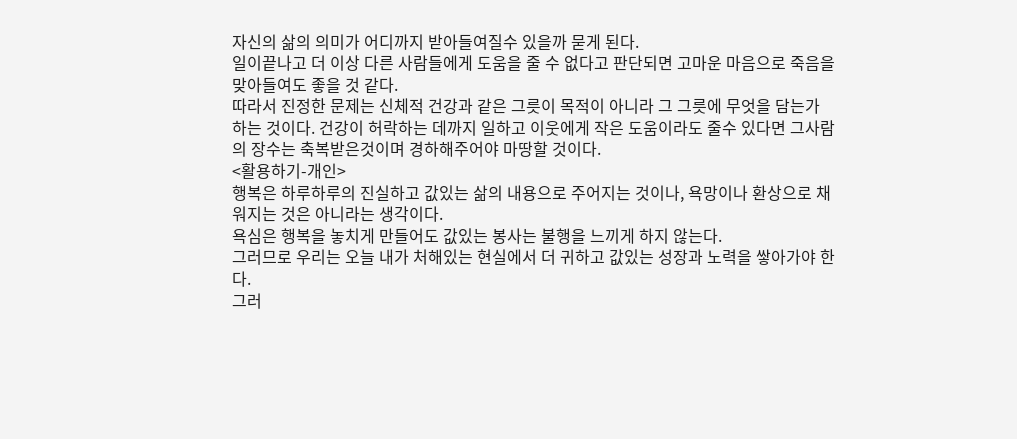자신의 삶의 의미가 어디까지 받아들여질수 있을까 묻게 된다.
일이끝나고 더 이상 다른 사람들에게 도움을 줄 수 없다고 판단되면 고마운 마음으로 죽음을 맞아들여도 좋을 것 같다.
따라서 진정한 문제는 신체적 건강과 같은 그릇이 목적이 아니라 그 그릇에 무엇을 담는가 하는 것이다. 건강이 허락하는 데까지 일하고 이웃에게 작은 도움이라도 줄수 있다면 그사람의 장수는 축복받은것이며 경하해주어야 마땅할 것이다.
<활용하기-개인>
행복은 하루하루의 진실하고 값있는 삶의 내용으로 주어지는 것이나, 욕망이나 환상으로 채워지는 것은 아니라는 생각이다.
욕심은 행복을 놓치게 만들어도 값있는 봉사는 불행을 느끼게 하지 않는다.
그러므로 우리는 오늘 내가 처해있는 현실에서 더 귀하고 값있는 성장과 노력을 쌓아가야 한다.
그러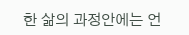한 삶의 과정안에는 언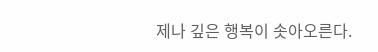제나 깊은 행복이 솟아오른다.